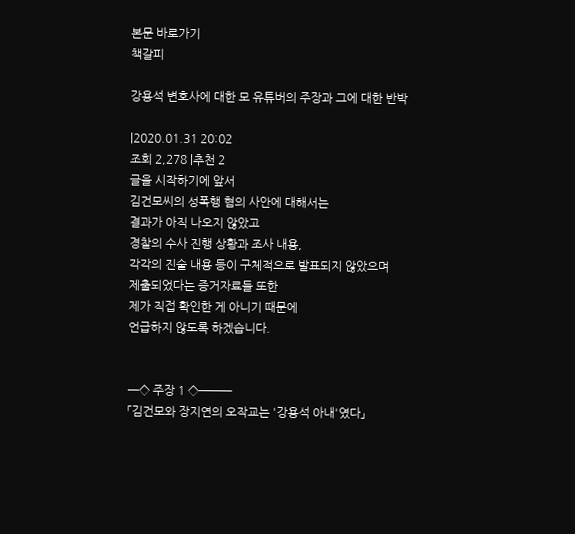본문 바로가기
책갈피

강용석 변호사에 대한 모 유튜버의 주장과 그에 대한 반박

|2020.01.31 20:02
조회 2,278 |추천 2
글을 시작하기에 앞서
김건모씨의 성폭행 혐의 사안에 대해서는
결과가 아직 나오지 않았고
경찰의 수사 진행 상황과 조사 내용,
각각의 진술 내용 등이 구체적으로 발표되지 않았으며
제출되었다는 증거자료들 또한
제가 직접 확인한 게 아니기 때문에
언급하지 않도록 하겠습니다.


─◇ 주장 1 ◇───
「김건모와 장지연의 오작교는 '강용석 아내'였다」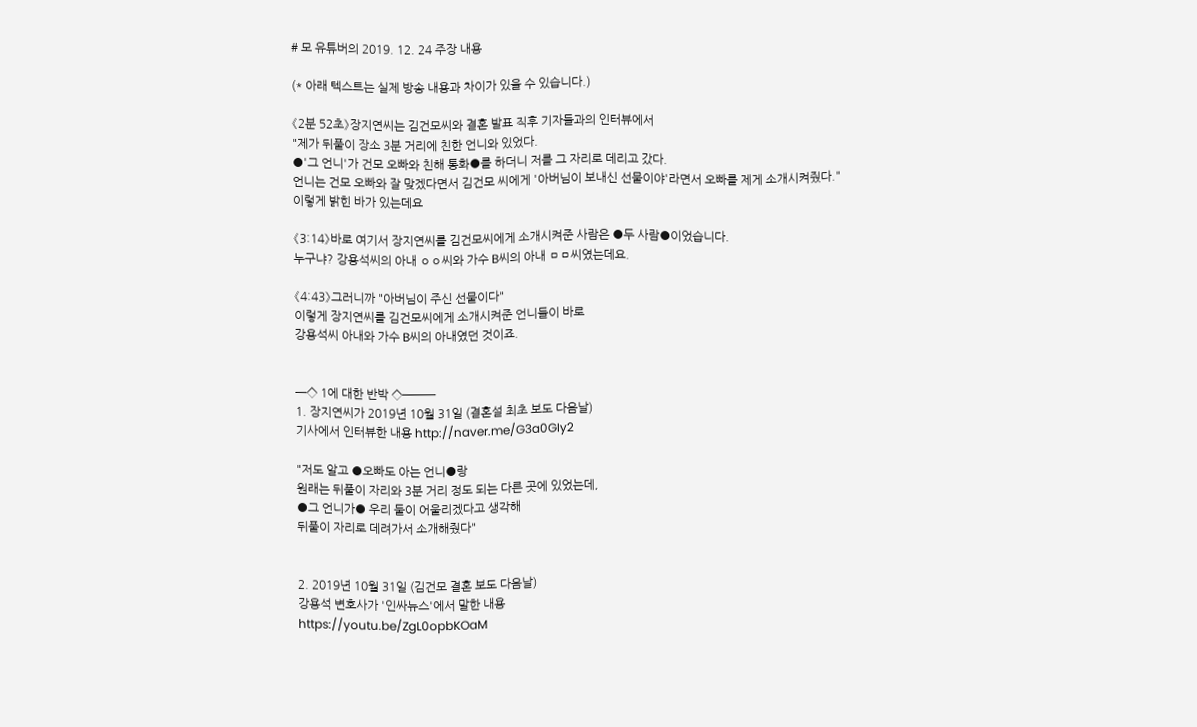# 모 유튜버의 2019. 12. 24 주장 내용

(* 아래 텍스트는 실제 방송 내용과 차이가 있을 수 있습니다.)

《2분 52초》장지연씨는 김건모씨와 결혼 발표 직후 기자들과의 인터뷰에서
"제가 뒤풀이 장소 3분 거리에 친한 언니와 있었다.
●'그 언니'가 건모 오빠와 친해 통화●를 하더니 저를 그 자리로 데리고 갔다.
언니는 건모 오빠와 잘 맞겠다면서 김건모 씨에게 '아버님이 보내신 선물이야'라면서 오빠를 제게 소개시켜줬다."
이렇게 밝힌 바가 있는데요

《3:14》바로 여기서 장지연씨를 김건모씨에게 소개시켜준 사람은 ●두 사람●이었습니다.
누구냐? 강용석씨의 아내 ㅇㅇ씨와 가수 B씨의 아내 ㅁㅁ씨였는데요.

《4:43》그러니까 "아버님이 주신 선물이다"
이렇게 장지연씨를 김건모씨에게 소개시켜준 언니들이 바로
강용석씨 아내와 가수 B씨의 아내였던 것이죠.


─◇ 1에 대한 반박 ◇───
1. 장지연씨가 2019년 10월 31일 (결혼설 최초 보도 다음날)
기사에서 인터뷰한 내용 http://naver.me/G3a0GIy2

"저도 알고 ●오빠도 아는 언니●랑
원래는 뒤풀이 자리와 3분 거리 정도 되는 다른 곳에 있었는데,
●그 언니가● 우리 둘이 어울리겠다고 생각해
뒤풀이 자리로 데려가서 소개해줬다"


2. 2019년 10월 31일 (김건모 결혼 보도 다음날)
강용석 변호사가 '인싸뉴스'에서 말한 내용
https://youtu.be/ZgL0opbKOaM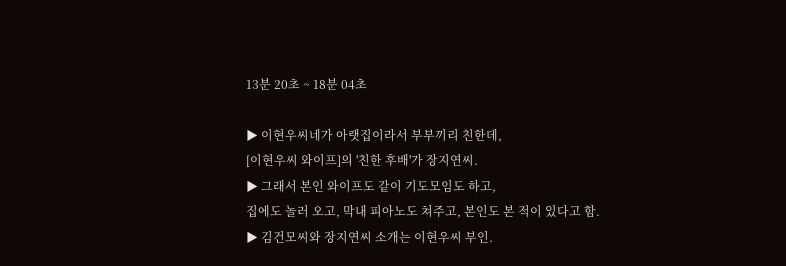13분 20초 ~ 18분 04초

▶ 이현우씨네가 아랫집이라서 부부끼리 친한데,
[이현우씨 와이프]의 '친한 후배'가 장지연씨.
▶ 그래서 본인 와이프도 같이 기도모임도 하고,
집에도 놀러 오고, 막내 피아노도 쳐주고, 본인도 본 적이 있다고 함.
▶ 김건모씨와 장지연씨 소개는 이현우씨 부인.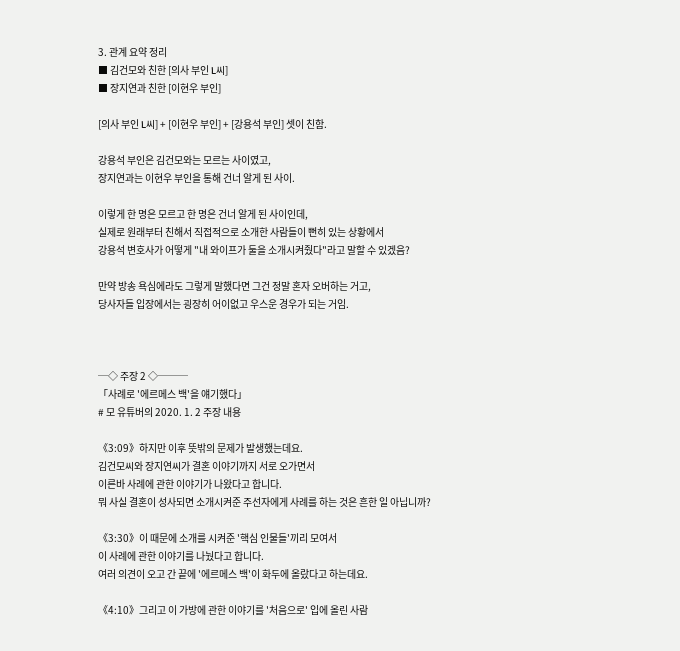3. 관계 요약 정리
■ 김건모와 친한 [의사 부인 L씨]
■ 장지연과 친한 [이현우 부인]

[의사 부인 L씨] + [이현우 부인] + [강용석 부인] 셋이 친함.

강용석 부인은 김건모와는 모르는 사이였고,
장지연과는 이현우 부인을 통해 건너 알게 된 사이.

이렇게 한 명은 모르고 한 명은 건너 알게 된 사이인데,
실제로 원래부터 친해서 직접적으로 소개한 사람들이 뻔히 있는 상황에서
강용석 변호사가 어떻게 "내 와이프가 둘을 소개시켜줬다"라고 말할 수 있겠음?

만약 방송 욕심에라도 그렇게 말했다면 그건 정말 혼자 오버하는 거고,
당사자들 입장에서는 굉장히 어이없고 우스운 경우가 되는 거임.



─◇ 주장 2 ◇───
「사례로 '에르메스 백'을 얘기했다」
# 모 유튜버의 2020. 1. 2 주장 내용

《3:09》하지만 이후 뜻밖의 문제가 발생했는데요.
김건모씨와 장지연씨가 결혼 이야기까지 서로 오가면서
이른바 사례에 관한 이야기가 나왔다고 합니다.
뭐 사실 결혼이 성사되면 소개시켜준 주선자에게 사례를 하는 것은 흔한 일 아닙니까?

《3:30》이 때문에 소개를 시켜준 '핵심 인물들'끼리 모여서
이 사례에 관한 이야기를 나눴다고 합니다.
여러 의견이 오고 간 끝에 '에르메스 백'이 화두에 올랐다고 하는데요.

《4:10》그리고 이 가방에 관한 이야기를 '처음으로' 입에 올린 사람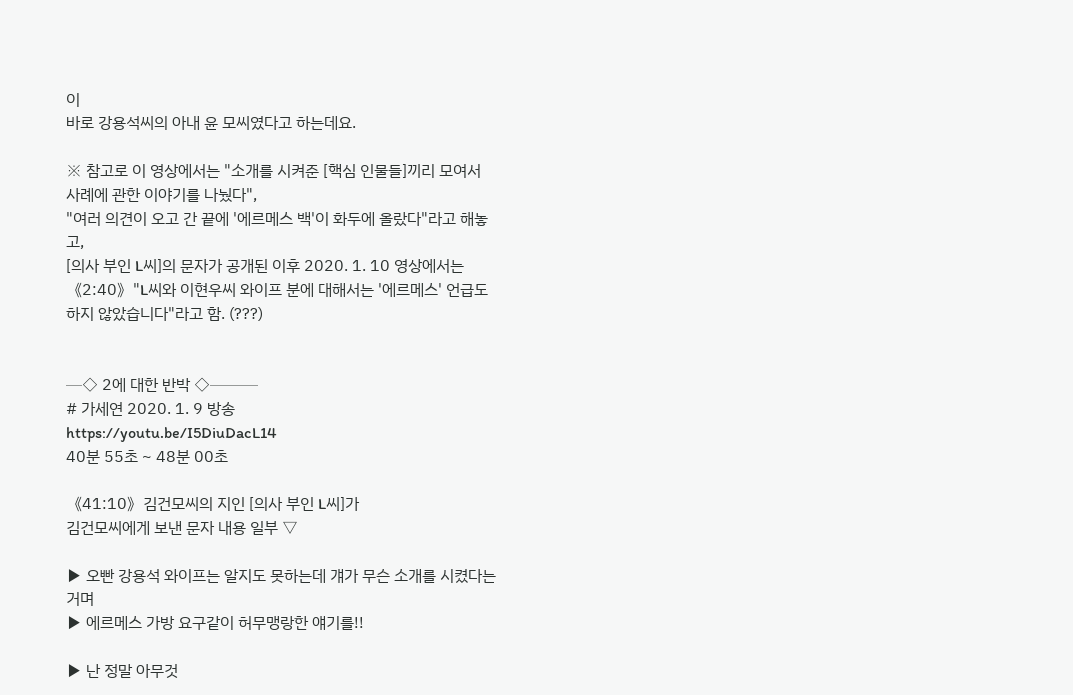이
바로 강용석씨의 아내 윤 모씨였다고 하는데요.

※ 참고로 이 영상에서는 "소개를 시켜준 [핵심 인물들]끼리 모여서 사례에 관한 이야기를 나눴다",
"여러 의견이 오고 간 끝에 '에르메스 백'이 화두에 올랐다"라고 해놓고,
[의사 부인 L씨]의 문자가 공개된 이후 2020. 1. 10 영상에서는
《2:40》"L씨와 이현우씨 와이프 분에 대해서는 '에르메스' 언급도 하지 않았습니다"라고 함. (???)


─◇ 2에 대한 반박 ◇───
# 가세연 2020. 1. 9 방송
https://youtu.be/I5DiuDacL14
40분 55초 ~ 48분 00초

《41:10》김건모씨의 지인 [의사 부인 L씨]가
김건모씨에게 보낸 문자 내용 일부 ▽

▶ 오빤 강용석 와이프는 알지도 못하는데 걔가 무슨 소개를 시켰다는 거며
▶ 에르메스 가방 요구같이 허무맹랑한 얘기를!!

▶ 난 정말 아무것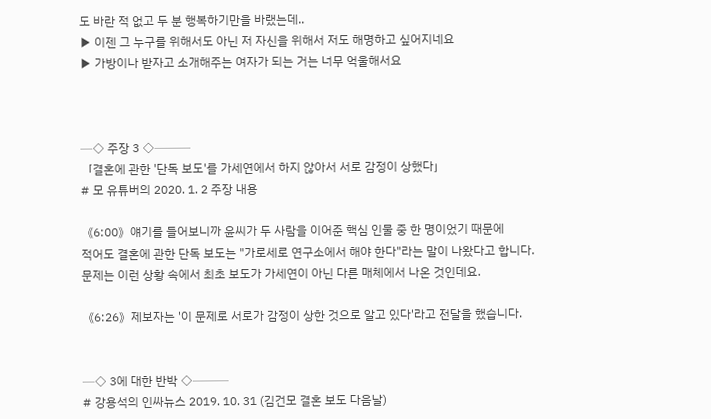도 바란 적 없고 두 분 행복하기만을 바랬는데..
▶ 이젠 그 누구를 위해서도 아닌 저 자신을 위해서 저도 해명하고 싶어지네요
▶ 가방이나 받자고 소개해주는 여자가 되는 거는 너무 억울해서요



─◇ 주장 3 ◇───
「결혼에 관한 '단독 보도'를 가세연에서 하지 않아서 서로 감정이 상했다」
# 모 유튜버의 2020. 1. 2 주장 내용

《6:00》얘기를 들어보니까 윤씨가 두 사람을 이어준 핵심 인물 중 한 명이었기 때문에
적어도 결혼에 관한 단독 보도는 "가로세로 연구소에서 해야 한다"라는 말이 나왔다고 합니다.
문제는 이런 상황 속에서 최초 보도가 가세연이 아닌 다른 매체에서 나온 것인데요.

《6:26》제보자는 '이 문제로 서로가 감정이 상한 것으로 알고 있다'라고 전달을 했습니다.


─◇ 3에 대한 반박 ◇───
# 강용석의 인싸뉴스 2019. 10. 31 (김건모 결혼 보도 다음날)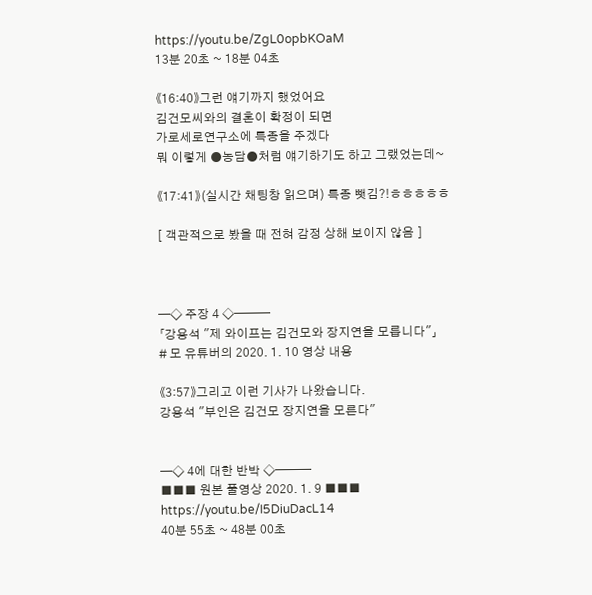https://youtu.be/ZgL0opbKOaM
13분 20초 ~ 18분 04초

《16:40》그런 얘기까지 했었어요
김건모씨와의 결혼이 확정이 되면
가로세로연구소에 특종을 주겠다
뭐 이렇게 ●농담●처럼 얘기하기도 하고 그랬었는데~

《17:41》(실시간 채팅창 읽으며) 특종 뺏김?!ㅎㅎㅎㅎㅎ

[ 객관적으로 봤을 때 전혀 감정 상해 보이지 않음 ]



─◇ 주장 4 ◇───
「강용석 "제 와이프는 김건모와 장지연을 모릅니다"」
# 모 유튜버의 2020. 1. 10 영상 내용

《3:57》그리고 이런 기사가 나왔습니다.
강용석 "부인은 김건모 장지연을 모른다"


─◇ 4에 대한 반박 ◇───
■■■ 원본 풀영상 2020. 1. 9 ■■■
https://youtu.be/I5DiuDacL14
40분 55초 ~ 48분 00초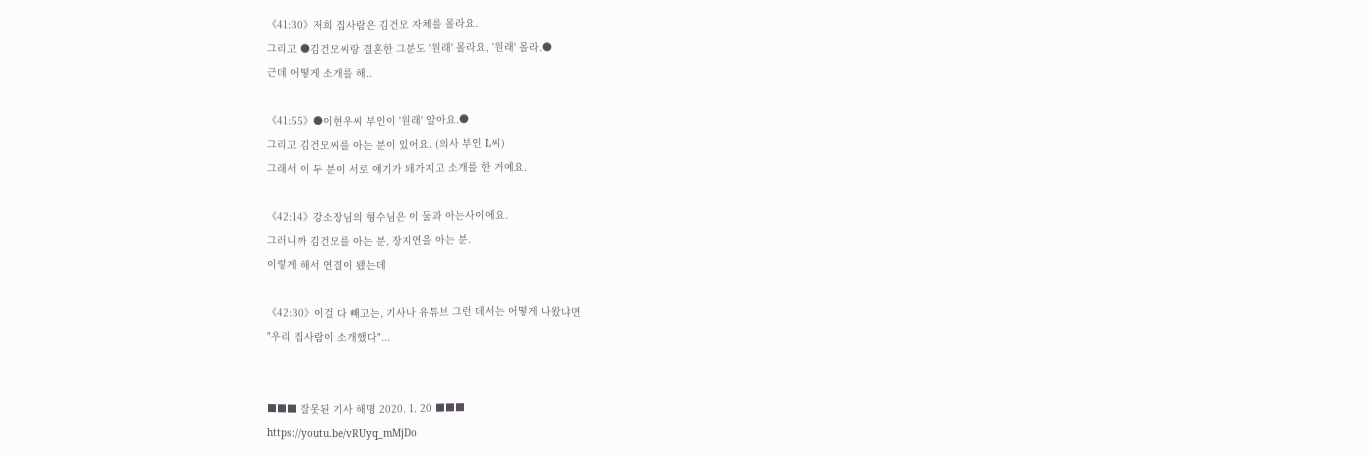《41:30》저희 집사람은 김건모 자체를 몰라요.
그리고 ●김건모씨랑 결혼한 그분도 '원래' 몰라요, '원래' 몰라.●
근데 어떻게 소개를 해..

《41:55》●이현우씨 부인이 '원래' 알아요.●
그리고 김건모씨를 아는 분이 있어요. (의사 부인 L씨)
그래서 이 두 분이 서로 얘기가 돼가지고 소개를 한 거예요.

《42:14》강소장님의 형수님은 이 둘과 아는사이에요.
그러니까 김건모를 아는 분, 장지연을 아는 분.
이렇게 해서 연결이 됐는데

《42:30》이걸 다 빼고는, 기사나 유튜브 그런 데서는 어떻게 나왔냐면
"우리 집사람이 소개했다"...


■■■ 잘못된 기사 해명 2020. 1. 20 ■■■
https://youtu.be/vRUyq_mMjDo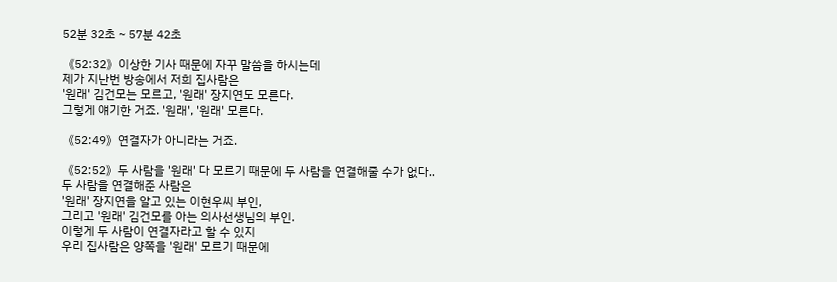52분 32초 ~ 57분 42초

《52:32》이상한 기사 때문에 자꾸 말씀을 하시는데
제가 지난번 방송에서 저희 집사람은
'원래' 김건모는 모르고, '원래' 장지연도 모른다.
그렇게 얘기한 거죠. '원래', '원래' 모른다.

《52:49》연결자가 아니라는 거죠.

《52:52》두 사람을 '원래' 다 모르기 때문에 두 사람을 연결해줄 수가 없다..
두 사람을 연결해준 사람은
'원래' 장지연을 알고 있는 이현우씨 부인,
그리고 '원래' 김건모를 아는 의사선생님의 부인.
이렇게 두 사람이 연결자라고 할 수 있지
우리 집사람은 양쪽을 '원래' 모르기 때문에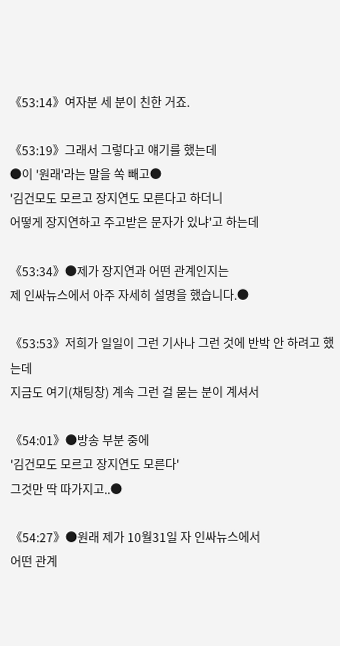《53:14》여자분 세 분이 친한 거죠.

《53:19》그래서 그렇다고 얘기를 했는데
●이 '원래'라는 말을 쏙 빼고●
'김건모도 모르고 장지연도 모른다고 하더니
어떻게 장지연하고 주고받은 문자가 있냐'고 하는데

《53:34》●제가 장지연과 어떤 관계인지는
제 인싸뉴스에서 아주 자세히 설명을 했습니다.●

《53:53》저희가 일일이 그런 기사나 그런 것에 반박 안 하려고 했는데
지금도 여기(채팅창) 계속 그런 걸 묻는 분이 계셔서

《54:01》●방송 부분 중에
'김건모도 모르고 장지연도 모른다'
그것만 딱 따가지고..●

《54:27》●원래 제가 10월31일 자 인싸뉴스에서
어떤 관계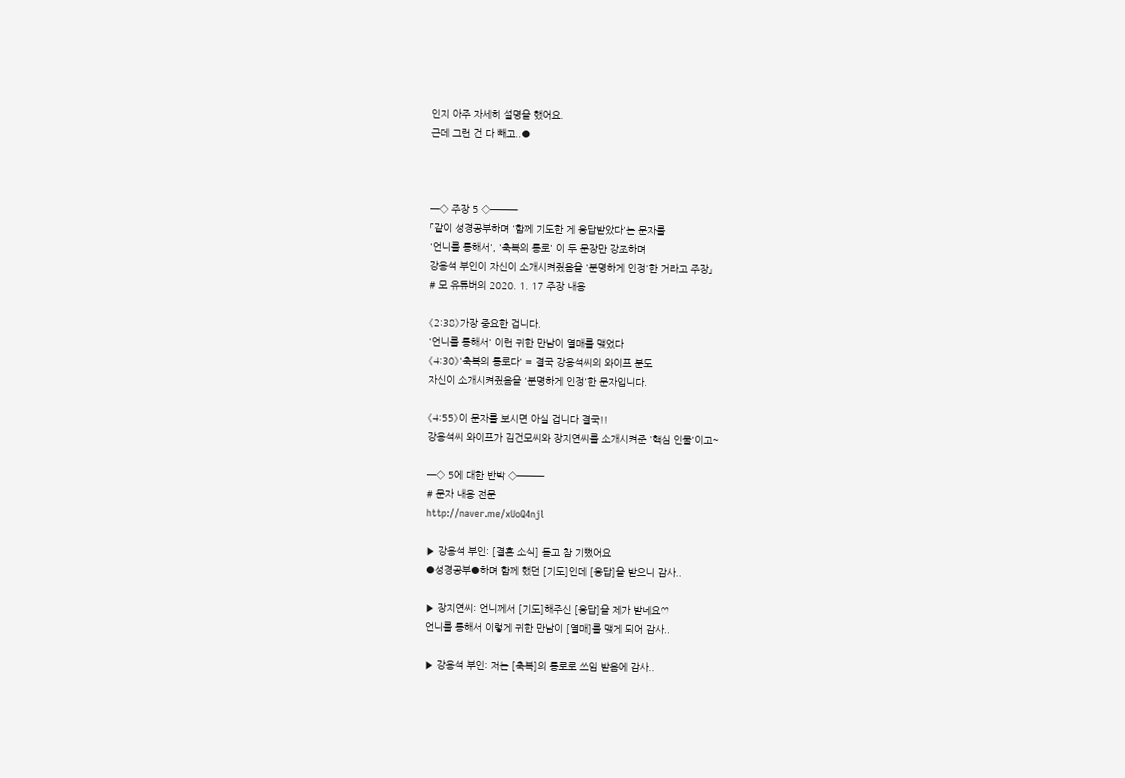인지 아주 자세히 설명을 했어요.
근데 그런 건 다 빼고..●



─◇ 주장 5 ◇───
「같이 성경공부하며 '함께 기도한 게 응답받았다'는 문자를
'언니를 통해서', '축복의 통로' 이 두 문장만 강조하며
강용석 부인이 자신이 소개시켜줬음을 '분명하게 인정'한 거라고 주장」
# 모 유튜버의 2020. 1. 17 주장 내용

《2:38》가장 중요한 겁니다.
'언니를 통해서' 이런 귀한 만남이 열매를 맺었다
《4:30》'축복의 통로다' = 결국 강용석씨의 와이프 분도
자신이 소개시켜줬음을 '분명하게 인정'한 문자입니다.

《4:55》이 문자를 보시면 아실 겁니다 결국!!
강용석씨 와이프가 김건모씨와 장지연씨를 소개시켜준 '핵심 인물'이고~

─◇ 5에 대한 반박 ◇───
# 문자 내용 전문
http://naver.me/xUoQ4njl

▶ 강용석 부인: [결혼 소식] 듣고 참 기뻤어요
●성경공부●하며 함께 했던 [기도]인데 [응답]을 받으니 감사..

▶ 장지연씨: 언니께서 [기도]해주신 [응답]을 제가 받네요♡
언니를 통해서 이렇게 귀한 만남이 [열매]를 맺게 되어 감사..

▶ 강용석 부인: 저는 [축복]의 통로로 쓰임 받음에 감사..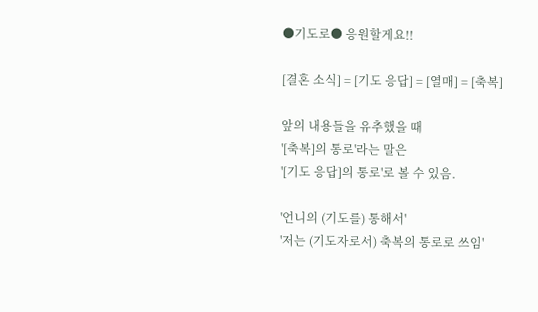●기도로● 응원할게요!!

[결혼 소식] = [기도 응답] = [열매] = [축복]

앞의 내용들을 유추했을 때
'[축복]의 통로'라는 말은
'[기도 응답]의 통로'로 볼 수 있음.

'언니의 (기도를) 통해서'
'저는 (기도자로서) 축복의 통로로 쓰임'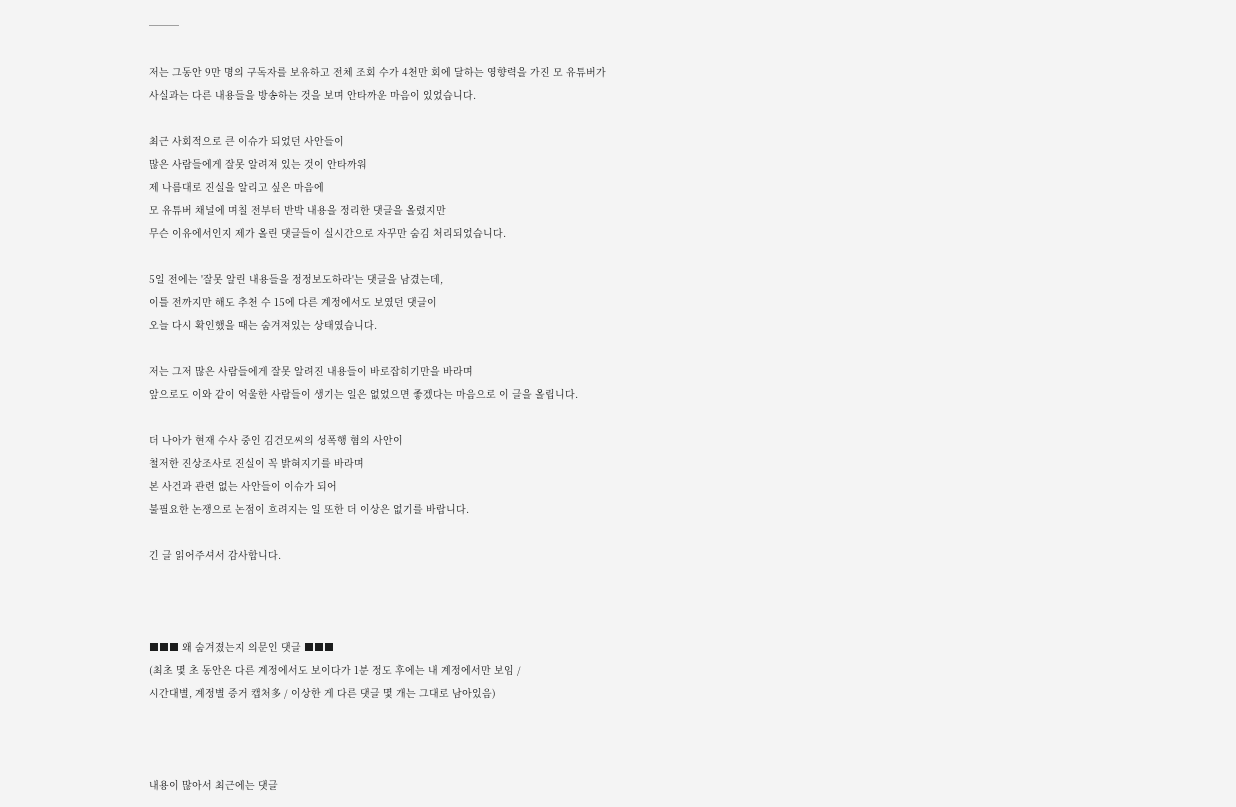───

저는 그동안 9만 명의 구독자를 보유하고 전체 조회 수가 4천만 회에 달하는 영향력을 가진 모 유튜버가
사실과는 다른 내용들을 방송하는 것을 보며 안타까운 마음이 있었습니다.

최근 사회적으로 큰 이슈가 되었던 사안들이
많은 사람들에게 잘못 알려져 있는 것이 안타까워
제 나름대로 진실을 알리고 싶은 마음에
모 유튜버 채널에 며칠 전부터 반박 내용을 정리한 댓글을 올렸지만
무슨 이유에서인지 제가 올린 댓글들이 실시간으로 자꾸만 숨김 처리되었습니다.

5일 전에는 '잘못 알린 내용들을 정정보도하라'는 댓글을 남겼는데,
이틀 전까지만 해도 추천 수 15에 다른 계정에서도 보였던 댓글이
오늘 다시 확인했을 때는 숨겨져있는 상태였습니다.

저는 그저 많은 사람들에게 잘못 알려진 내용들이 바로잡히기만을 바라며
앞으로도 이와 같이 억울한 사람들이 생기는 일은 없었으면 좋겠다는 마음으로 이 글을 올립니다.

더 나아가 현재 수사 중인 김건모씨의 성폭행 혐의 사안이
철저한 진상조사로 진실이 꼭 밝혀지기를 바라며
본 사건과 관련 없는 사안들이 이슈가 되어
불필요한 논쟁으로 논점이 흐려지는 일 또한 더 이상은 없기를 바랍니다.

긴 글 읽어주셔서 감사합니다.



■■■ 왜 숨겨졌는지 의문인 댓글 ■■■
(최초 몇 초 동안은 다른 계정에서도 보이다가 1분 정도 후에는 내 계정에서만 보임 /
시간대별, 계정별 증거 캡처多 / 이상한 게 다른 댓글 몇 개는 그대로 남아있음)



내용이 많아서 최근에는 댓글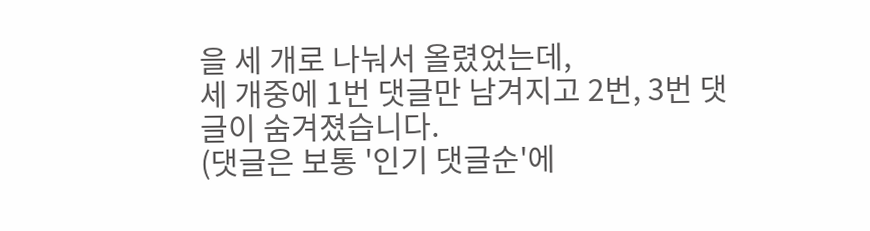을 세 개로 나눠서 올렸었는데,
세 개중에 1번 댓글만 남겨지고 2번, 3번 댓글이 숨겨졌습니다.
(댓글은 보통 '인기 댓글순'에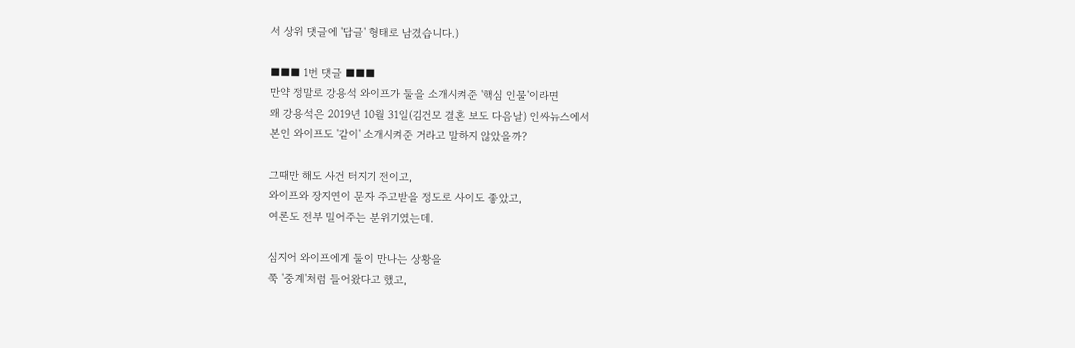서 상위 댓글에 '답글' 형태로 남겼습니다.)

■■■ 1번 댓글 ■■■
만약 정말로 강용석 와이프가 둘을 소개시켜준 '핵심 인물'이라면
왜 강용석은 2019년 10월 31일(김건모 결혼 보도 다음날) 인싸뉴스에서
본인 와이프도 '같이' 소개시켜준 거라고 말하지 않았을까?

그때만 해도 사건 터지기 전이고,
와이프와 장지연이 문자 주고받을 정도로 사이도 좋았고,
여론도 전부 밀어주는 분위기였는데.

심지어 와이프에게 둘이 만나는 상황을
쭉 '중계'처럼 들어왔다고 했고,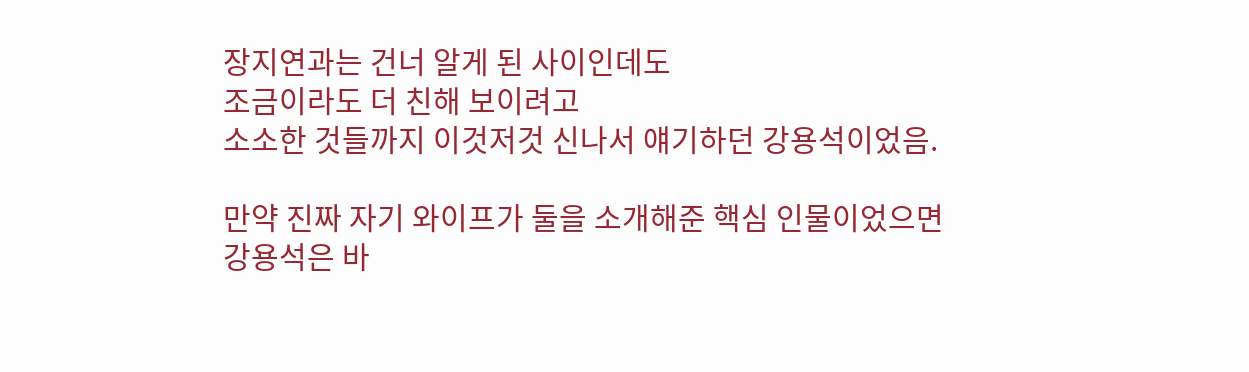장지연과는 건너 알게 된 사이인데도
조금이라도 더 친해 보이려고
소소한 것들까지 이것저것 신나서 얘기하던 강용석이었음.

만약 진짜 자기 와이프가 둘을 소개해준 핵심 인물이었으면
강용석은 바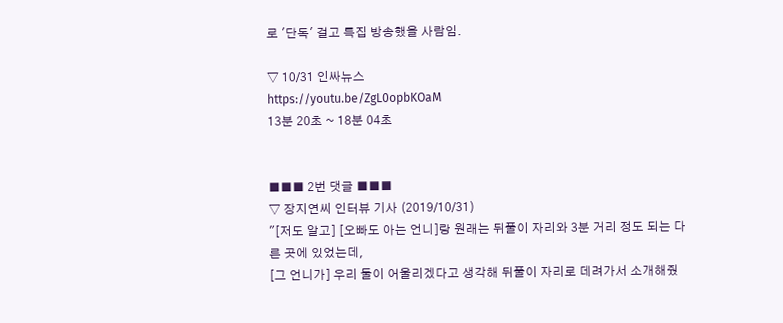로 '단독' 걸고 특집 방송했을 사람임.

▽ 10/31 인싸뉴스
https://youtu.be/ZgL0opbKOaM
13분 20초 ~ 18분 04초


■■■ 2번 댓글 ■■■
▽ 장지연씨 인터뷰 기사 (2019/10/31)
"[저도 알고] [오빠도 아는 언니]랑 원래는 뒤풀이 자리와 3분 거리 정도 되는 다른 곳에 있었는데,
[그 언니가] 우리 둘이 어울리겠다고 생각해 뒤풀이 자리로 데려가서 소개해줬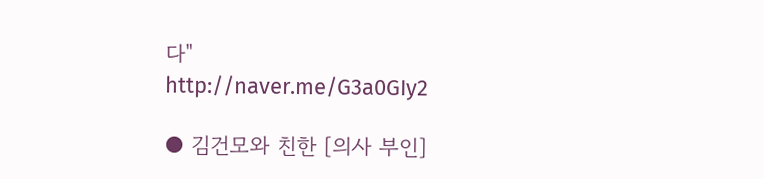다"
http://naver.me/G3a0GIy2

● 김건모와 친한 [의사 부인]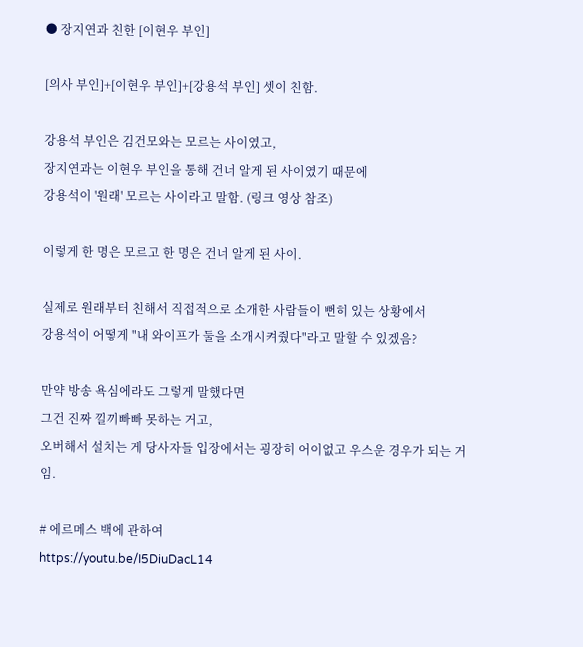● 장지연과 친한 [이현우 부인]

[의사 부인]+[이현우 부인]+[강용석 부인] 셋이 친함.

강용석 부인은 김건모와는 모르는 사이였고,
장지연과는 이현우 부인을 통해 건너 알게 된 사이였기 때문에
강용석이 '원래' 모르는 사이라고 말함. (링크 영상 참조)

이렇게 한 명은 모르고 한 명은 건너 알게 된 사이.

실제로 원래부터 친해서 직접적으로 소개한 사람들이 뻔히 있는 상황에서
강용석이 어떻게 "내 와이프가 둘을 소개시켜줬다"라고 말할 수 있겠음?

만약 방송 욕심에라도 그렇게 말했다면
그건 진짜 낄끼빠빠 못하는 거고,
오버해서 설치는 게 당사자들 입장에서는 굉장히 어이없고 우스운 경우가 되는 거임.

# 에르메스 백에 관하여
https://youtu.be/I5DiuDacL14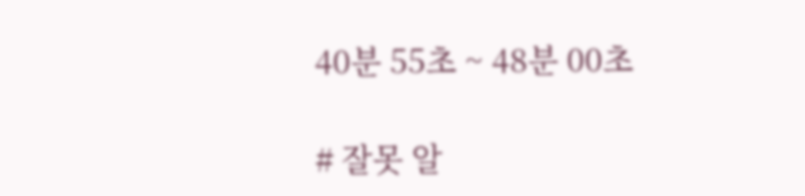40분 55초 ~ 48분 00초

# 잘못 알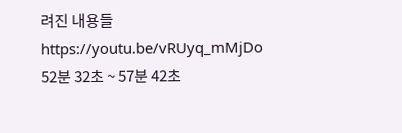려진 내용들
https://youtu.be/vRUyq_mMjDo
52분 32초 ~ 57분 42초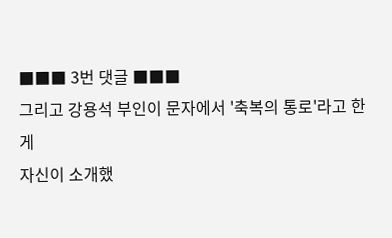■■■ 3번 댓글 ■■■
그리고 강용석 부인이 문자에서 '축복의 통로'라고 한 게
자신이 소개했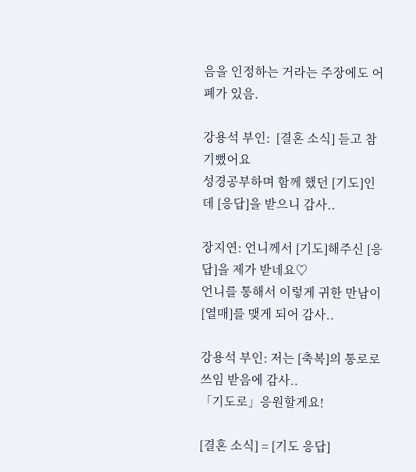음을 인정하는 거라는 주장에도 어폐가 있음.

강용석 부인:  [결혼 소식] 듣고 참 기뻤어요
성경공부하며 함께 했던 [기도]인데 [응답]을 받으니 감사..

장지연: 언니께서 [기도]해주신 [응답]을 제가 받네요♡
언니를 통해서 이렇게 귀한 만남이 [열매]를 맺게 되어 감사..

강용석 부인: 저는 [축복]의 통로로 쓰임 받음에 감사..
「기도로」응원할게요!

[결혼 소식] = [기도 응답]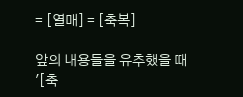= [열매] = [축복]

앞의 내용들을 유추했을 때
'[축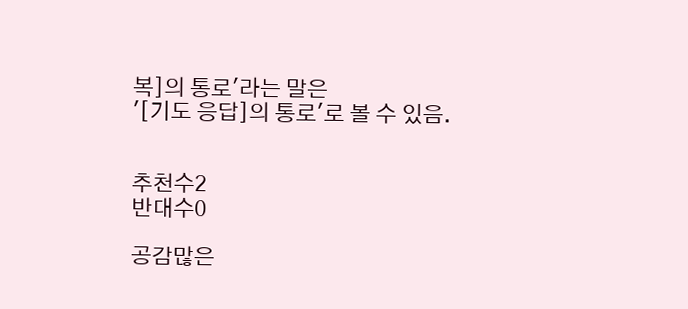복]의 통로'라는 말은
'[기도 응답]의 통로'로 볼 수 있음.


추천수2
반대수0

공감많은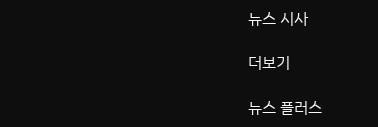뉴스 시사

더보기

뉴스 플러스